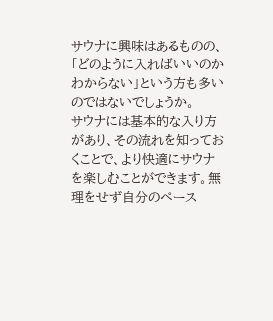サウナに興味はあるものの、「どのように入ればいいのかわからない」という方も多いのではないでしょうか。
サウナには基本的な入り方があり、その流れを知っておくことで、より快適にサウナを楽しむことができます。無理をせず自分のペース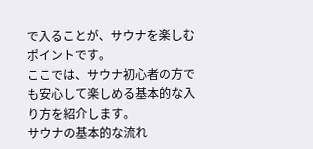で入ることが、サウナを楽しむポイントです。
ここでは、サウナ初心者の方でも安心して楽しめる基本的な入り方を紹介します。
サウナの基本的な流れ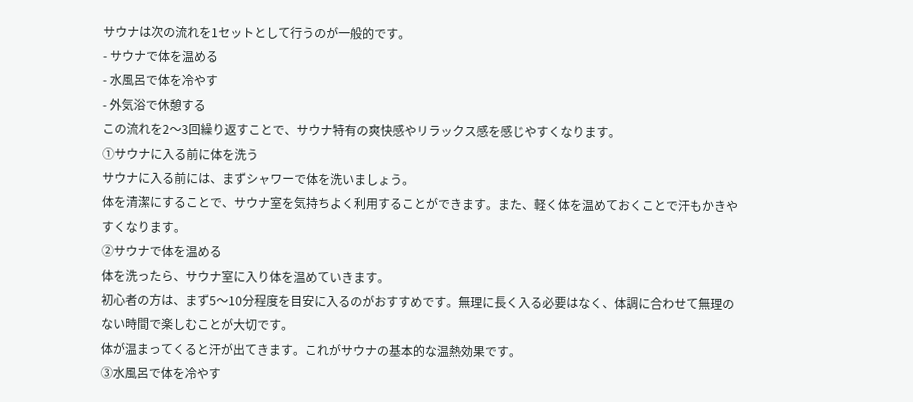サウナは次の流れを1セットとして行うのが一般的です。
- サウナで体を温める
- 水風呂で体を冷やす
- 外気浴で休憩する
この流れを2〜3回繰り返すことで、サウナ特有の爽快感やリラックス感を感じやすくなります。
①サウナに入る前に体を洗う
サウナに入る前には、まずシャワーで体を洗いましょう。
体を清潔にすることで、サウナ室を気持ちよく利用することができます。また、軽く体を温めておくことで汗もかきやすくなります。
②サウナで体を温める
体を洗ったら、サウナ室に入り体を温めていきます。
初心者の方は、まず5〜10分程度を目安に入るのがおすすめです。無理に長く入る必要はなく、体調に合わせて無理のない時間で楽しむことが大切です。
体が温まってくると汗が出てきます。これがサウナの基本的な温熱効果です。
③水風呂で体を冷やす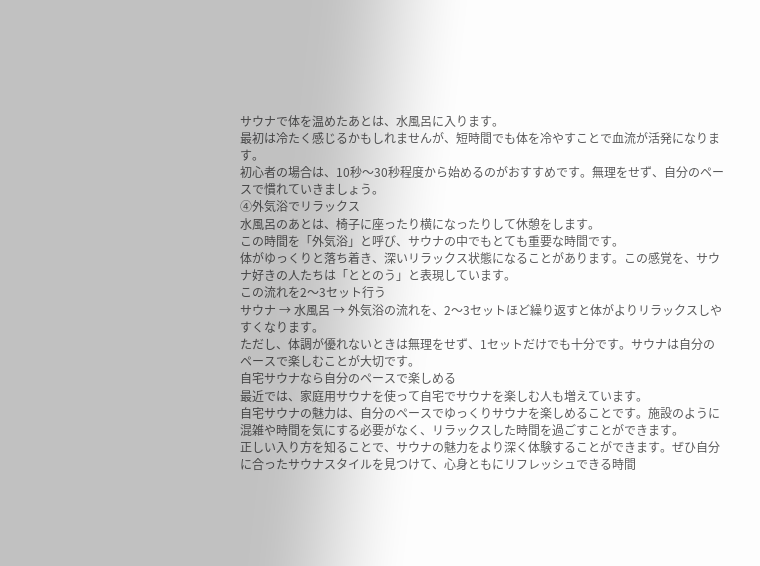サウナで体を温めたあとは、水風呂に入ります。
最初は冷たく感じるかもしれませんが、短時間でも体を冷やすことで血流が活発になります。
初心者の場合は、10秒〜30秒程度から始めるのがおすすめです。無理をせず、自分のペースで慣れていきましょう。
④外気浴でリラックス
水風呂のあとは、椅子に座ったり横になったりして休憩をします。
この時間を「外気浴」と呼び、サウナの中でもとても重要な時間です。
体がゆっくりと落ち着き、深いリラックス状態になることがあります。この感覚を、サウナ好きの人たちは「ととのう」と表現しています。
この流れを2〜3セット行う
サウナ → 水風呂 → 外気浴の流れを、2〜3セットほど繰り返すと体がよりリラックスしやすくなります。
ただし、体調が優れないときは無理をせず、1セットだけでも十分です。サウナは自分のペースで楽しむことが大切です。
自宅サウナなら自分のペースで楽しめる
最近では、家庭用サウナを使って自宅でサウナを楽しむ人も増えています。
自宅サウナの魅力は、自分のペースでゆっくりサウナを楽しめることです。施設のように混雑や時間を気にする必要がなく、リラックスした時間を過ごすことができます。
正しい入り方を知ることで、サウナの魅力をより深く体験することができます。ぜひ自分に合ったサウナスタイルを見つけて、心身ともにリフレッシュできる時間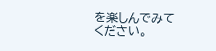を楽しんでみてください。